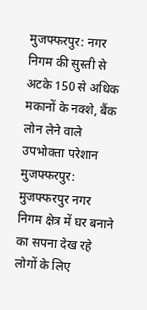मुजफ्फरपुर: नगर निगम की सुस्ती से अटके 150 से अधिक मकानों के नक्शे, बैंक लोन लेने वाले उपभोक्ता परेशान
मुजफ्फरपुर: मुजफ्फरपुर नगर निगम क्षेत्र में घर बनाने का सपना देख रहे लोगों के लिए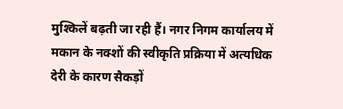मुश्किलें बढ़ती जा रही हैं। नगर निगम कार्यालय में मकान के नक्शों की स्वीकृति प्रक्रिया में अत्यधिक देरी के कारण सैकड़ों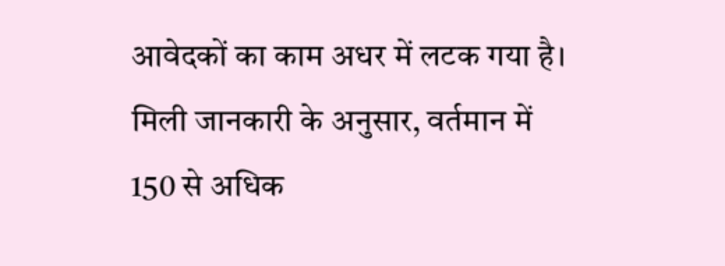आवेदकों का काम अधर में लटक गया है। मिली जानकारी के अनुसार, वर्तमान में 150 से अधिक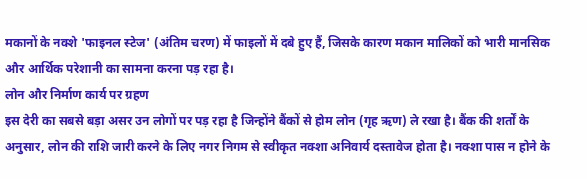मकानों के नक्शे 'फाइनल स्टेज' (अंतिम चरण) में फाइलों में दबे हुए हैं, जिसके कारण मकान मालिकों को भारी मानसिक और आर्थिक परेशानी का सामना करना पड़ रहा है।
लोन और निर्माण कार्य पर ग्रहण
इस देरी का सबसे बड़ा असर उन लोगों पर पड़ रहा है जिन्होंने बैंकों से होम लोन (गृह ऋण) ले रखा है। बैंक की शर्तों के अनुसार, लोन की राशि जारी करने के लिए नगर निगम से स्वीकृत नक्शा अनिवार्य दस्तावेज होता है। नक्शा पास न होने के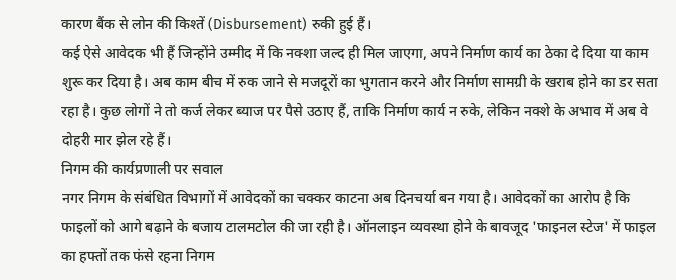कारण बैंक से लोन की किश्तें (Disbursement) रुकी हुई हैं।
कई ऐसे आवेदक भी हैं जिन्होंने उम्मीद में कि नक्शा जल्द ही मिल जाएगा, अपने निर्माण कार्य का ठेका दे दिया या काम शुरू कर दिया है। अब काम बीच में रुक जाने से मजदूरों का भुगतान करने और निर्माण सामग्री के खराब होने का डर सता रहा है। कुछ लोगों ने तो कर्ज लेकर ब्याज पर पैसे उठाए हैं, ताकि निर्माण कार्य न रुके, लेकिन नक्शे के अभाव में अब वे दोहरी मार झेल रहे हैं।
निगम की कार्यप्रणाली पर सवाल
नगर निगम के संबंधित विभागों में आवेदकों का चक्कर काटना अब दिनचर्या बन गया है। आवेदकों का आरोप है कि फाइलों को आगे बढ़ाने के बजाय टालमटोल की जा रही है। ऑनलाइन व्यवस्था होने के बावजूद 'फाइनल स्टेज' में फाइल का हफ्तों तक फंसे रहना निगम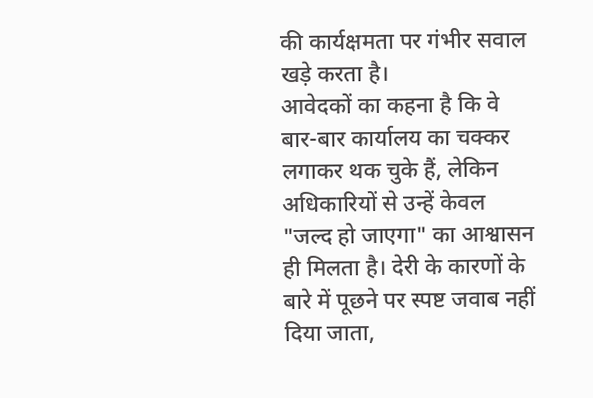की कार्यक्षमता पर गंभीर सवाल खड़े करता है।
आवेदकों का कहना है कि वे बार-बार कार्यालय का चक्कर लगाकर थक चुके हैं, लेकिन अधिकारियों से उन्हें केवल "जल्द हो जाएगा" का आश्वासन ही मिलता है। देरी के कारणों के बारे में पूछने पर स्पष्ट जवाब नहीं दिया जाता,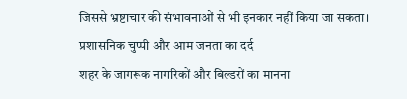जिससे भ्रष्टाचार की संभावनाओं से भी इनकार नहीं किया जा सकता।
प्रशासनिक चुप्पी और आम जनता का दर्द
शहर के जागरूक नागरिकों और बिल्डरों का मानना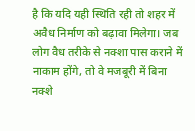है कि यदि यही स्थिति रही तो शहर में अवैध निर्माण को बढ़ावा मिलेगा। जब लोग वैध तरीके से नक्शा पास कराने में नाकाम होंगे, तो वे मजबूरी में बिना नक्शे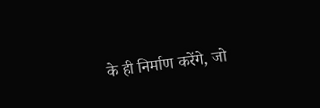के ही निर्माण करेंगे, जो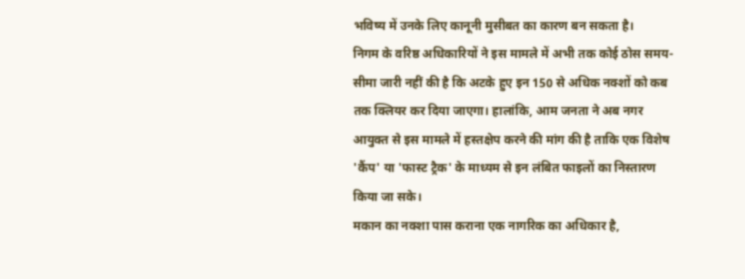भविष्य में उनके लिए कानूनी मुसीबत का कारण बन सकता है।
निगम के वरिष्ठ अधिकारियों ने इस मामले में अभी तक कोई ठोस समय-सीमा जारी नहीं की है कि अटके हुए इन 150 से अधिक नक्शों को कब तक क्लियर कर दिया जाएगा। हालांकि, आम जनता ने अब नगर आयुक्त से इस मामले में हस्तक्षेप करने की मांग की है ताकि एक विशेष 'कैंप' या 'फास्ट ट्रैक' के माध्यम से इन लंबित फाइलों का निस्तारण किया जा सके।
मकान का नक्शा पास कराना एक नागरिक का अधिकार है,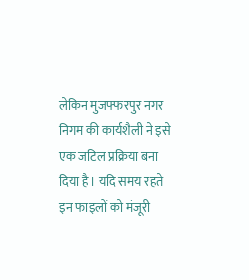लेकिन मुजफ्फरपुर नगर निगम की कार्यशैली ने इसे एक जटिल प्रक्रिया बना दिया है। यदि समय रहते इन फाइलों को मंजूरी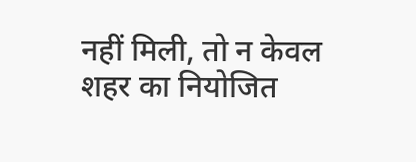नहीं मिली, तो न केवल शहर का नियोजित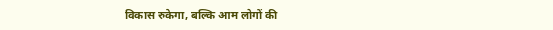विकास रुकेगा, बल्कि आम लोगों की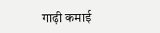गाढ़ी कमाई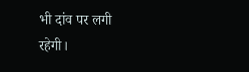भी दांव पर लगी रहेगी।